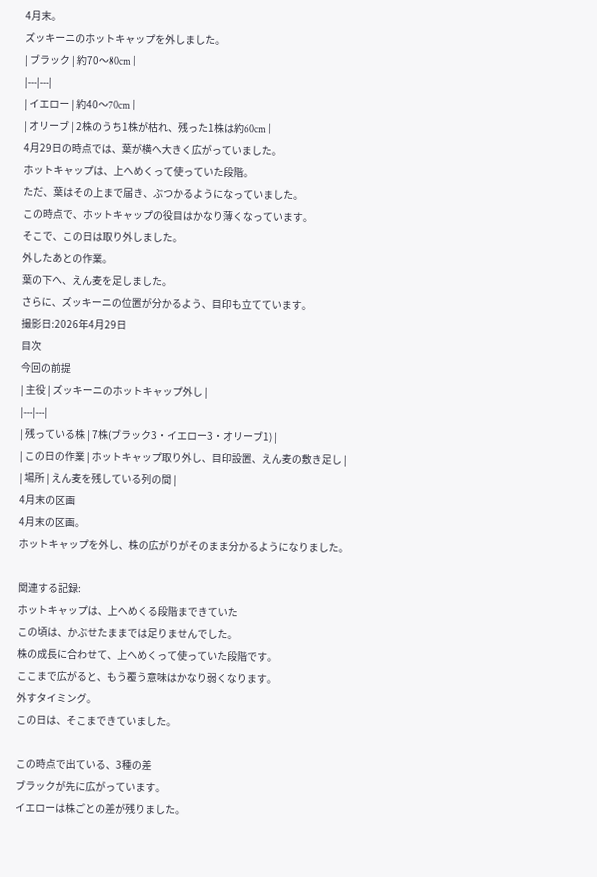4月末。
ズッキーニのホットキャップを外しました。
| ブラック | 約70〜80cm |
|---|---|
| イエロー | 約40〜70cm |
| オリーブ | 2株のうち1株が枯れ、残った1株は約60cm |
4月29日の時点では、葉が横へ大きく広がっていました。
ホットキャップは、上へめくって使っていた段階。
ただ、葉はその上まで届き、ぶつかるようになっていました。
この時点で、ホットキャップの役目はかなり薄くなっています。
そこで、この日は取り外しました。
外したあとの作業。
葉の下へ、えん麦を足しました。
さらに、ズッキーニの位置が分かるよう、目印も立てています。
撮影日:2026年4月29日
目次
今回の前提
| 主役 | ズッキーニのホットキャップ外し |
|---|---|
| 残っている株 | 7株(ブラック3・イエロー3・オリーブ1) |
| この日の作業 | ホットキャップ取り外し、目印設置、えん麦の敷き足し |
| 場所 | えん麦を残している列の間 |
4月末の区画
4月末の区画。
ホットキャップを外し、株の広がりがそのまま分かるようになりました。

関連する記録:
ホットキャップは、上へめくる段階まできていた
この頃は、かぶせたままでは足りませんでした。
株の成長に合わせて、上へめくって使っていた段階です。
ここまで広がると、もう覆う意味はかなり弱くなります。
外すタイミング。
この日は、そこまできていました。

この時点で出ている、3種の差
ブラックが先に広がっています。
イエローは株ごとの差が残りました。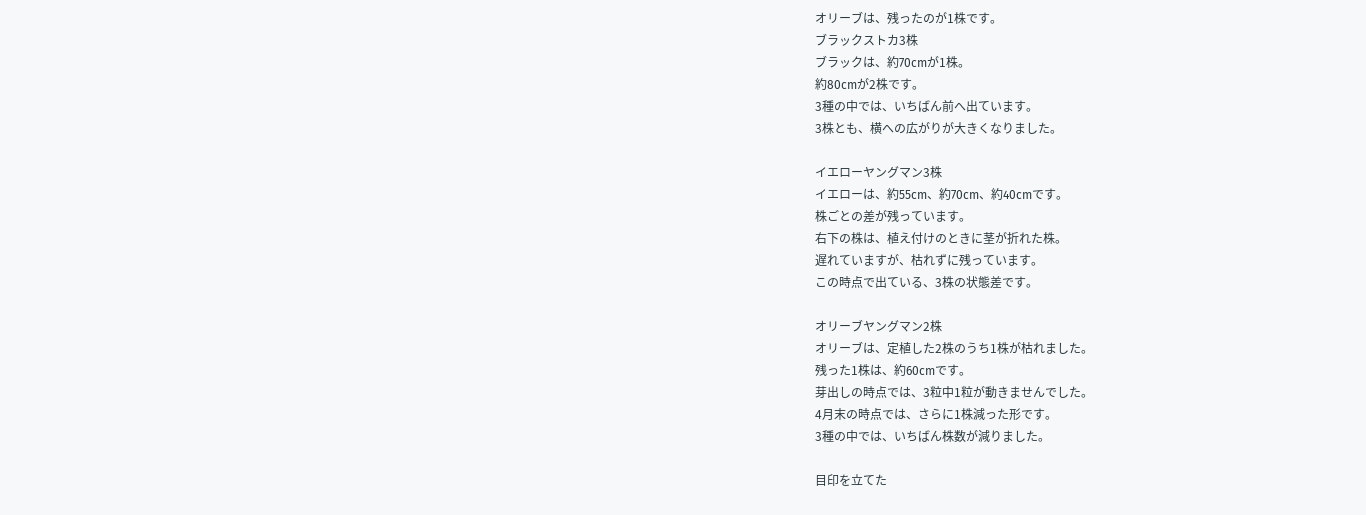オリーブは、残ったのが1株です。
ブラックストカ3株
ブラックは、約70cmが1株。
約80cmが2株です。
3種の中では、いちばん前へ出ています。
3株とも、横への広がりが大きくなりました。

イエローヤングマン3株
イエローは、約55cm、約70cm、約40cmです。
株ごとの差が残っています。
右下の株は、植え付けのときに茎が折れた株。
遅れていますが、枯れずに残っています。
この時点で出ている、3株の状態差です。

オリーブヤングマン2株
オリーブは、定植した2株のうち1株が枯れました。
残った1株は、約60cmです。
芽出しの時点では、3粒中1粒が動きませんでした。
4月末の時点では、さらに1株減った形です。
3種の中では、いちばん株数が減りました。

目印を立てた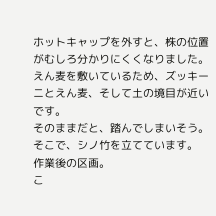ホットキャップを外すと、株の位置がむしろ分かりにくくなりました。
えん麦を敷いているため、ズッキーニとえん麦、そして土の境目が近いです。
そのままだと、踏んでしまいそう。
そこで、シノ竹を立てています。
作業後の区画。
こ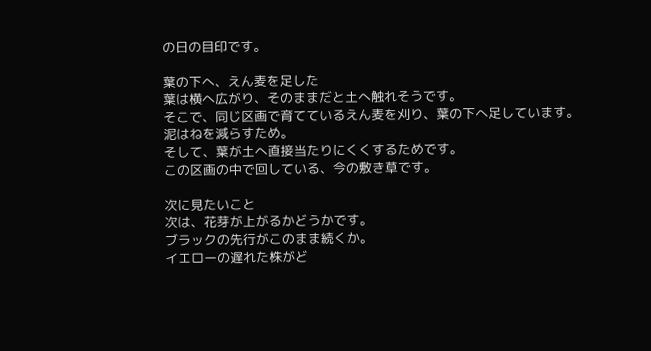の日の目印です。

葉の下へ、えん麦を足した
葉は横へ広がり、そのままだと土へ触れそうです。
そこで、同じ区画で育てているえん麦を刈り、葉の下へ足しています。
泥はねを減らすため。
そして、葉が土へ直接当たりにくくするためです。
この区画の中で回している、今の敷き草です。

次に見たいこと
次は、花芽が上がるかどうかです。
ブラックの先行がこのまま続くか。
イエローの遅れた株がど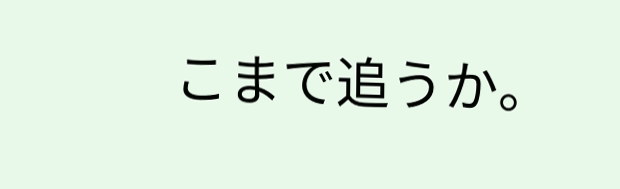こまで追うか。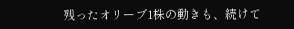残ったオリーブ1株の動きも、続けて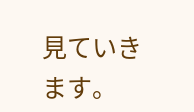見ていきます。